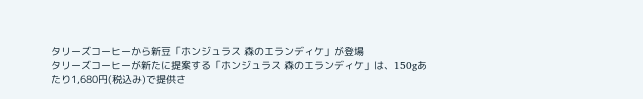タリーズコーヒーから新豆「ホンジュラス 森のエランディケ」が登場
タリーズコーヒーが新たに提案する「ホンジュラス 森のエランディケ」は、150gあたり1,680円(税込み)で提供さ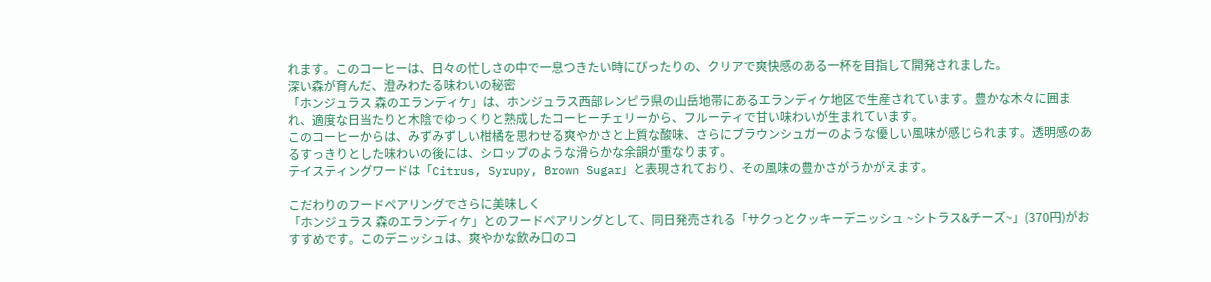れます。このコーヒーは、日々の忙しさの中で一息つきたい時にぴったりの、クリアで爽快感のある一杯を目指して開発されました。
深い森が育んだ、澄みわたる味わいの秘密
「ホンジュラス 森のエランディケ」は、ホンジュラス西部レンピラ県の山岳地帯にあるエランディケ地区で生産されています。豊かな木々に囲まれ、適度な日当たりと木陰でゆっくりと熟成したコーヒーチェリーから、フルーティで甘い味わいが生まれています。
このコーヒーからは、みずみずしい柑橘を思わせる爽やかさと上質な酸味、さらにブラウンシュガーのような優しい風味が感じられます。透明感のあるすっきりとした味わいの後には、シロップのような滑らかな余韻が重なります。
テイスティングワードは「Citrus, Syrupy, Brown Sugar」と表現されており、その風味の豊かさがうかがえます。

こだわりのフードペアリングでさらに美味しく
「ホンジュラス 森のエランディケ」とのフードペアリングとして、同日発売される「サクっとクッキーデニッシュ ~シトラス&チーズ~」(370円)がおすすめです。このデニッシュは、爽やかな飲み口のコ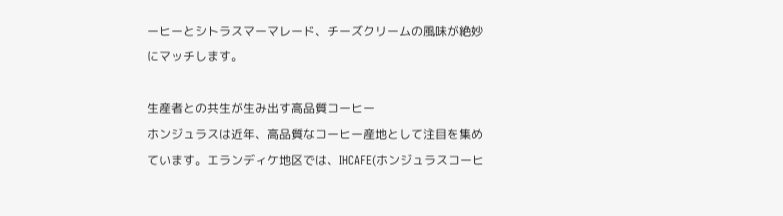ーヒーとシトラスマーマレード、チーズクリームの風味が絶妙にマッチします。

生産者との共生が生み出す高品質コーヒー
ホンジュラスは近年、高品質なコーヒー産地として注目を集めています。エランディケ地区では、IHCAFE(ホンジュラスコーヒ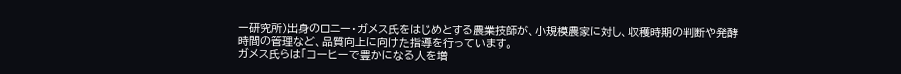ー研究所)出身のロニー・ガメス氏をはじめとする農業技師が、小規模農家に対し、収穫時期の判断や発酵時間の管理など、品質向上に向けた指導を行っています。
ガメス氏らは「コーヒーで豊かになる人を増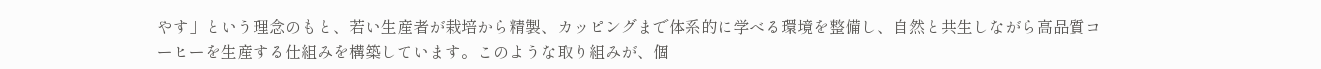やす」という理念のもと、若い生産者が栽培から精製、カッピングまで体系的に学べる環境を整備し、自然と共生しながら高品質コーヒーを生産する仕組みを構築しています。このような取り組みが、個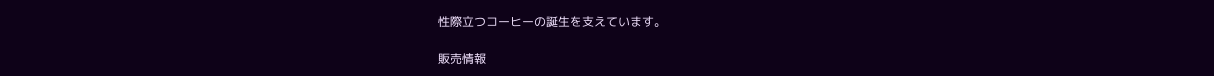性際立つコーヒーの誕生を支えています。

販売情報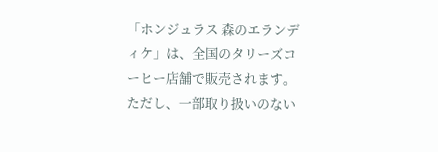「ホンジュラス 森のエランディケ」は、全国のタリーズコーヒー店舗で販売されます。ただし、一部取り扱いのない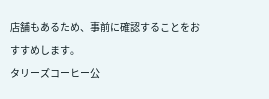店舗もあるため、事前に確認することをおすすめします。
タリーズコーヒー公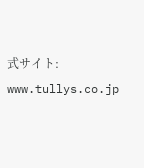式サイト: www.tullys.co.jp